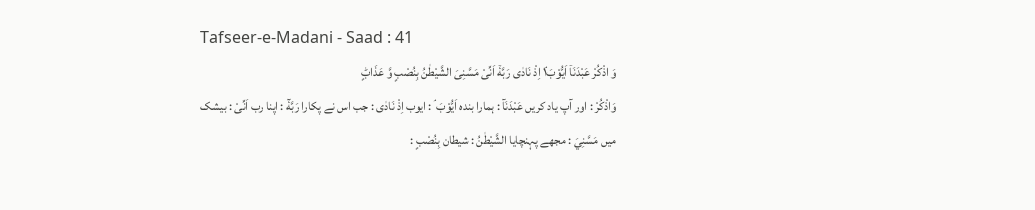Tafseer-e-Madani - Saad : 41
وَ اذْكُرْ عَبْدَنَاۤ اَیُّوْبَ١ۘ اِذْ نَادٰى رَبَّهٗۤ اَنِّیْ مَسَّنِیَ الشَّیْطٰنُ بِنُصْبٍ وَّ عَذَابٍؕ
وَاذْكُرْ : اور آپ یاد کریں عَبْدَنَآ : ہمارا بندہ اَيُّوْبَ ۘ : ایوب اِذْ نَادٰى : جب اس نے پکارا رَبَّهٗٓ : اپنا رب اَنِّىْ : بیشک میں مَسَّنِيَ : مجھے پہنچایا الشَّيْطٰنُ : شیطان بِنُصْبٍ :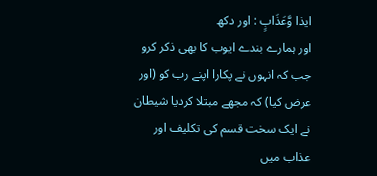ایذا وَّعَذَابٍ : اور دکھ
اور ہمارے بندے ایوب کا بھی ذکر کرو جب کہ انہوں نے پکارا اپنے رب کو (اور عرض کیا) کہ مجھے مبتلا کردیا شیطان نے ایک سخت قسم کی تکلیف اور عذاب میں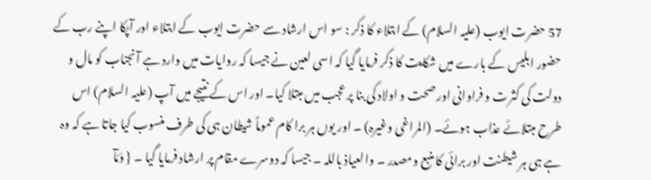57 حضرت ایوب (علیہ السلام) کے ابتلاء کا ذکر : سو اس ارشاد سے حضرت ایوب کے ابتلاء اور آپکا اپنے رب کے حضور ابلیس کے بارے میں شکایت کا ذکر فرمایا گیا کہ اسی لعین نے جیسا کہ روایات میں وارد ہے آنجناب کو مال و دولت کی کثرت و فراوانی اور صحت و اولاد کی بنا پر عجب میں مبتلا کیا۔ اور اس کے نتیجے میں آپ (علیہ السلام) اس طرح مبتلائے عذاب ہوئے۔ (المراغی وغیرہ) ۔ اور یوں ہر برا کام عموماً شیطان ہی کی طرف منسوب کیا جاتا ہے کہ وہ ہے ہی ہر شیطنت اور برائی کا منبع ومصدر ۔ والعیاذ باللہ ۔ جیسا کہ دوسرے مقام پر ارشاد فرمایا گیا ۔ { وَمَآ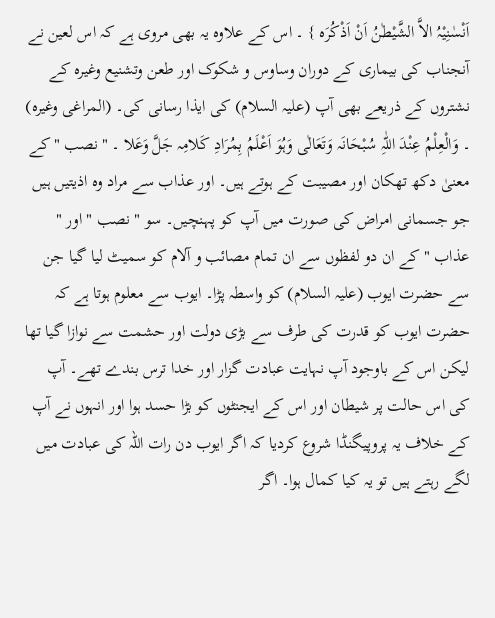اَنْسٰنِیْہُ الاَّ الشَّیْطٰنُ اَنْ اَذْکُرَہ } ۔ اس کے علاوہ یہ بھی مروی ہے کہ اس لعین نے آنجناب کی بیماری کے دوران وساوس و شکوک اور طعن وتشنیع وغیرہ کے نشتروں کے ذریعے بھی آپ (علیہ السلام) کی ایذا رسانی کی۔ (المراغی وغیرہ) ۔ وَالْعِلْمُ عِنْدَ اللّٰہِ سُبْحَانَہ وَتَعَالٰی وَہُوَ اَعْلَمُ بِمُرَادِ کَلامِہ جَلَّ وَعَلا ۔ " نصب " کے معنیٰ دکھ تھکان اور مصیبت کے ہوتے ہیں۔ اور عذاب سے مراد وہ اذیتیں ہیں جو جسمانی امراض کی صورت میں آپ کو پہنچیں۔ سو " نصب " اور " عذاب " کے ان دو لفظوں سے ان تمام مصائب و آلام کو سمیٹ لیا گیا جن سے حضرت ایوب (علیہ السلام) کو واسطہ پڑا۔ ایوب سے معلوم ہوتا ہے کہ حضرت ایوب کو قدرت کی طرف سے بڑی دولت اور حشمت سے نوازا گیا تھا لیکن اس کے باوجود آپ نہایت عبادت گزار اور خدا ترس بندے تھے۔ آپ کی اس حالت پر شیطان اور اس کے ایجنٹوں کو بڑا حسد ہوا اور انہوں نے آپ کے خلاف یہ پروپیگنڈا شروع کردیا کہ اگر ایوب دن رات اللہ کی عبادت میں لگے رہتے ہیں تو یہ کیا کمال ہوا۔ اگر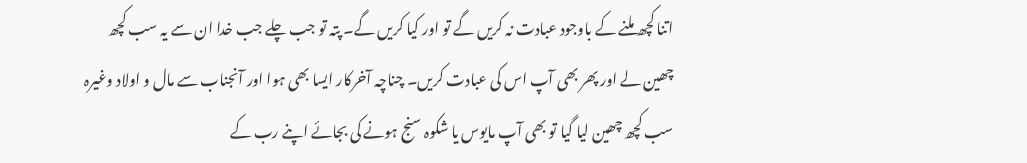اتنا کچھ ملنے کے باوجود عبادت نہ کریں گے تو اور کیا کریں گے۔ پتہ تو جب چلے جب خدا ان سے یہ سب کچھ چھین لے اور پھر بھی آپ اس کی عبادت کریں۔ چناچہ آخرکار ایسا بھی ہوا اور آنجناب سے مال و اولاد وغیرہ سب کچھ چھین لیا گیا تو بھی آپ مایوس یا شکوہ سنج ہونے کی بجائے اپنے رب کے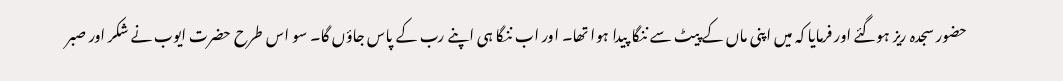حضور سجدہ ریز ہوگئے اور فرمایا کہ میں اپنی ماں کے پیٹ سے ننگا پیدا ہوا تھا۔ اور اب ننگا ہی اپنے رب کے پاس جاؤں گا۔ سو اس طرح حضرت ایوب نے شکر اور صبر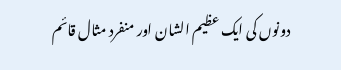دونوں کی ایک عظیم الشان اور منفرد مثال قائم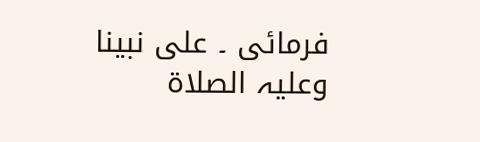فرمائی ۔ علی نبینا وعلیہ الصلاۃ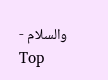والسلام -
Top